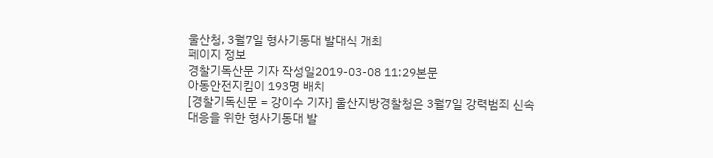울산청, 3월7일 형사기동대 발대식 개최
페이지 정보
경찰기독산문 기자 작성일2019-03-08 11:29본문
아동안전지킴이 193명 배치
[경찰기독신문 = 강이수 기자] 울산지방경찰청은 3월7일 강력범죄 신속대응을 위한 형사기동대 발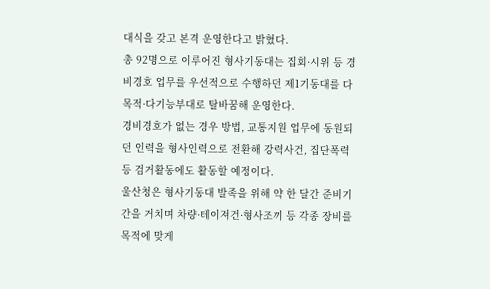대식을 갖고 본격 운영한다고 밝혔다.
총 92명으로 이루어진 형사기동대는 집회·시위 등 경비경호 업무를 우선적으로 수행하던 제1기동대를 다목적·다기능부대로 탈바꿈해 운영한다.
경비경호가 없는 경우 방법, 교통지원 업무에 동원되던 인력을 형사인력으로 전환해 강력사건, 집단폭력 등 검거활동에도 활동할 예정이다.
울산청은 형사기동대 발족을 위해 약 한 달간 준비기간을 거치며 차량·테이져건·형사조끼 등 각종 장비를 목적에 맞게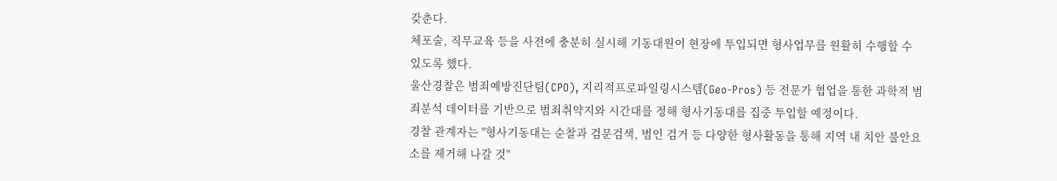갖춘다.
체포술, 직무교육 등을 사전에 충분히 실시해 기동대원이 현장에 투입되면 형사업무를 원활히 수행할 수 있도록 했다.
울산경찰은 범죄예방진단팀(CPO), 지리적프로파일링시스템(Geo-Pros) 등 전문가 협업을 통한 과학적 범죄분석 데이터를 기반으로 범죄취약지와 시간대를 정해 형사기동대를 집중 투입할 예정이다.
경찰 관계자는 "형사기동대는 순찰과 검문검색, 범인 검거 등 다양한 형사활동을 통해 지역 내 치안 불안요소를 제거해 나갈 것"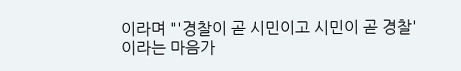이라며 "'경찰이 곧 시민이고 시민이 곧 경찰'이라는 마음가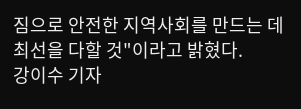짐으로 안전한 지역사회를 만드는 데 최선을 다할 것"이라고 밝혔다.
강이수 기자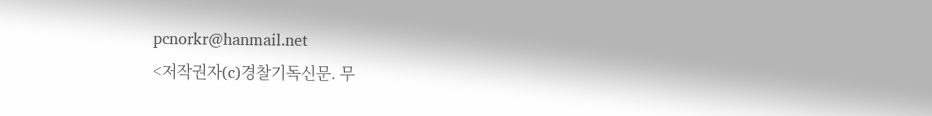pcnorkr@hanmail.net
<저작권자(c)경찰기독신문. 무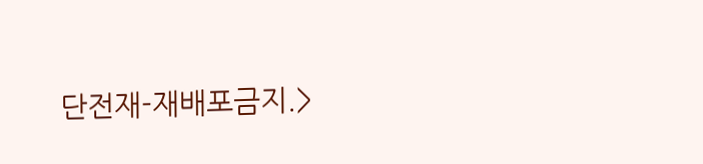단전재-재배포금지.>